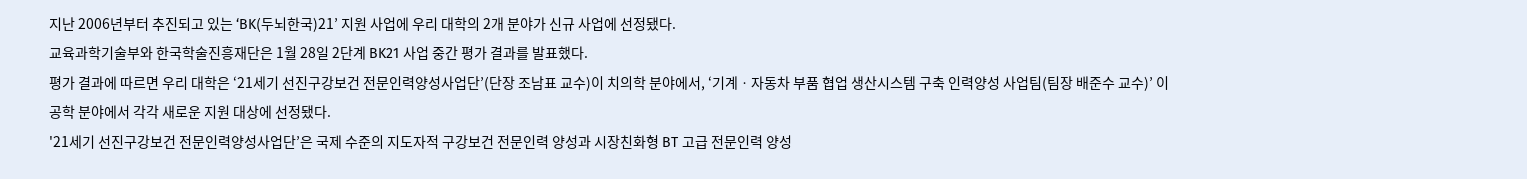지난 2006년부터 추진되고 있는 ‘BK(두뇌한국)21’ 지원 사업에 우리 대학의 2개 분야가 신규 사업에 선정됐다.
교육과학기술부와 한국학술진흥재단은 1월 28일 2단계 BK21 사업 중간 평가 결과를 발표했다.
평가 결과에 따르면 우리 대학은 ‘21세기 선진구강보건 전문인력양성사업단’(단장 조남표 교수)이 치의학 분야에서, ‘기계ㆍ자동차 부품 협업 생산시스템 구축 인력양성 사업팀(팀장 배준수 교수)’ 이 공학 분야에서 각각 새로운 지원 대상에 선정됐다.
'21세기 선진구강보건 전문인력양성사업단’은 국제 수준의 지도자적 구강보건 전문인력 양성과 시장친화형 BT 고급 전문인력 양성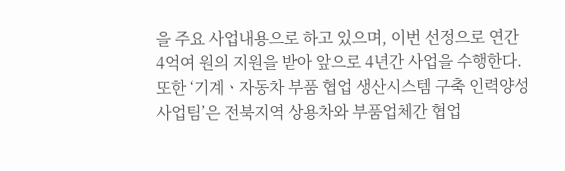을 주요 사업내용으로 하고 있으며, 이번 선정으로 연간 4억여 원의 지원을 받아 앞으로 4년간 사업을 수행한다.
또한 ‘기계ㆍ자동차 부품 협업 생산시스템 구축 인력양성 사업팀’은 전북지역 상용차와 부품업체간 협업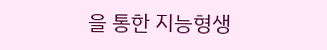을 통한 지능형생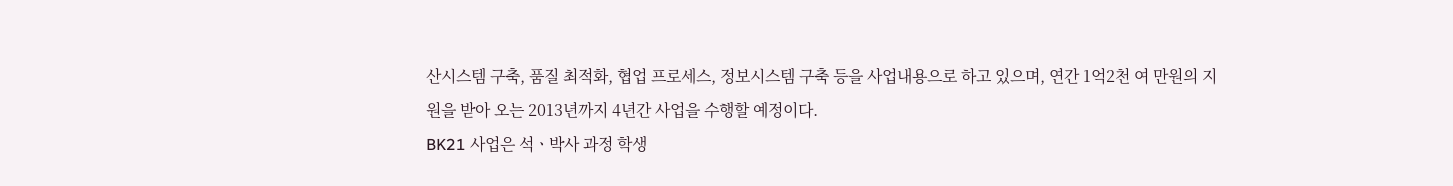산시스템 구축, 품질 최적화, 협업 프로세스, 정보시스템 구축 등을 사업내용으로 하고 있으며, 연간 1억2천 여 만원의 지원을 받아 오는 2013년까지 4년간 사업을 수행할 예정이다.
BK21 사업은 석ㆍ박사 과정 학생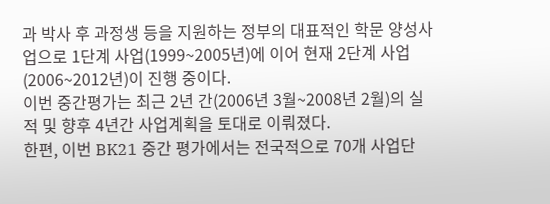과 박사 후 과정생 등을 지원하는 정부의 대표적인 학문 양성사업으로 1단계 사업(1999~2005년)에 이어 현재 2단계 사업(2006~2012년)이 진행 중이다.
이번 중간평가는 최근 2년 간(2006년 3월~2008년 2월)의 실적 및 향후 4년간 사업계획을 토대로 이뤄졌다.
한편, 이번 BK21 중간 평가에서는 전국적으로 70개 사업단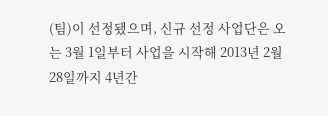(팀)이 선정됐으며, 신규 선정 사업단은 오는 3월 1일부터 사업을 시작해 2013년 2월 28일까지 4년간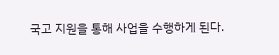국고 지원을 통해 사업을 수행하게 된다.